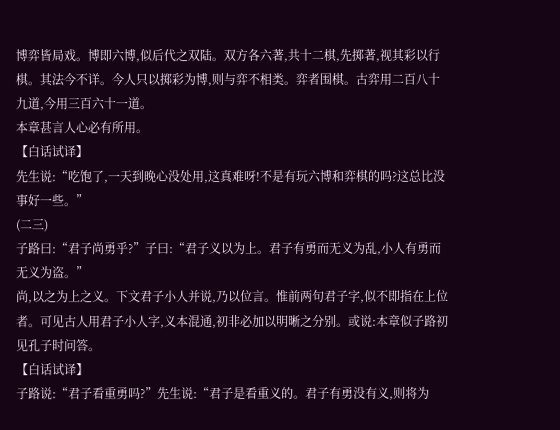博弈皆局戏。博即六博,似后代之双陆。双方各六著,共十二棋,先掷著,视其彩以行棋。其法今不详。今人只以掷彩为博,则与弈不相类。弈者围棋。古弈用二百八十九道,今用三百六十一道。
本章甚言人心必有所用。
【白话试译】
先生说:“吃饱了,一天到晚心没处用,这真难呀!不是有玩六博和弈棋的吗?这总比没事好一些。”
(二三)
子路曰:“君子尚勇乎?”子曰:“君子义以为上。君子有勇而无义为乱,小人有勇而无义为盗。”
尚,以之为上之义。下文君子小人并说,乃以位言。惟前两句君子字,似不即指在上位者。可见古人用君子小人字,义本混通,初非必加以明晰之分别。或说:本章似子路初见孔子时问答。
【白话试译】
子路说:“君子看重勇吗?”先生说:“君子是看重义的。君子有勇没有义,则将为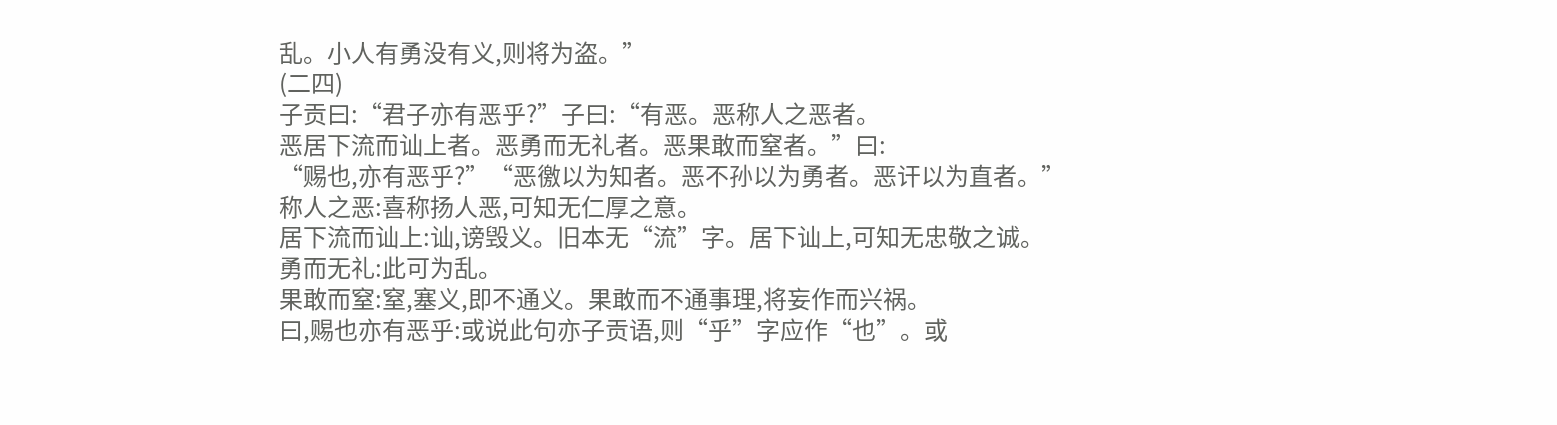乱。小人有勇没有义,则将为盗。”
(二四)
子贡曰:“君子亦有恶乎?”子曰:“有恶。恶称人之恶者。
恶居下流而讪上者。恶勇而无礼者。恶果敢而窒者。”曰:
“赐也,亦有恶乎?”“恶徼以为知者。恶不孙以为勇者。恶讦以为直者。”
称人之恶:喜称扬人恶,可知无仁厚之意。
居下流而讪上:讪,谤毁义。旧本无“流”字。居下讪上,可知无忠敬之诚。
勇而无礼:此可为乱。
果敢而窒:窒,塞义,即不通义。果敢而不通事理,将妄作而兴祸。
曰,赐也亦有恶乎:或说此句亦子贡语,则“乎”字应作“也”。或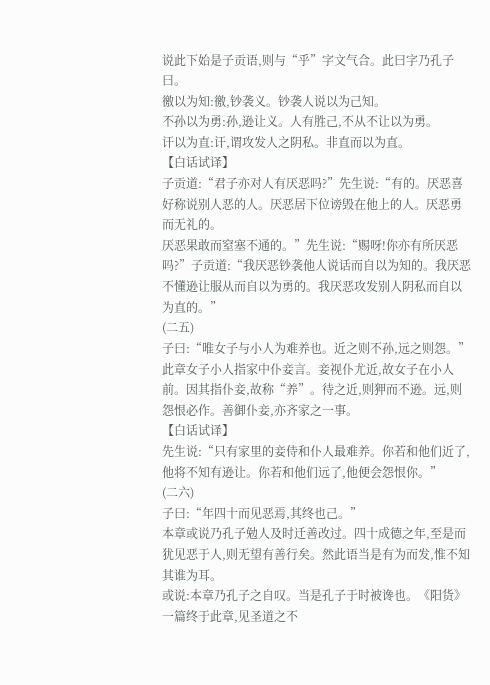说此下始是子贡语,则与“乎”字文气合。此曰字乃孔子曰。
徼以为知:徼,钞袭义。钞袭人说以为己知。
不孙以为勇:孙,逊让义。人有胜己,不从不让以为勇。
讦以为直:讦,谓攻发人之阴私。非直而以为直。
【白话试译】
子贡道:“君子亦对人有厌恶吗?”先生说:“有的。厌恶喜好称说别人恶的人。厌恶居下位谤毁在他上的人。厌恶勇而无礼的。
厌恶果敢而窒塞不通的。”先生说:“赐呀!你亦有所厌恶吗?”子贡道:“我厌恶钞袭他人说话而自以为知的。我厌恶不懂逊让服从而自以为勇的。我厌恶攻发别人阴私而自以为直的。”
(二五)
子曰:“唯女子与小人为难养也。近之则不孙,远之则怨。”
此章女子小人指家中仆妾言。妾视仆尤近,故女子在小人前。因其指仆妾,故称“养”。待之近,则狎而不逊。远,则怨恨必作。善御仆妾,亦齐家之一事。
【白话试译】
先生说:“只有家里的妾侍和仆人最难养。你若和他们近了,他将不知有逊让。你若和他们远了,他便会怨恨你。”
(二六)
子曰:“年四十而见恶焉,其终也己。”
本章或说乃孔子勉人及时迁善改过。四十成德之年,至是而犹见恶于人,则无望有善行矣。然此语当是有为而发,惟不知其谁为耳。
或说:本章乃孔子之自叹。当是孔子于时被谗也。《阳货》一篇终于此章,见圣道之不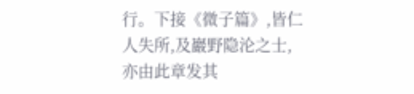行。下接《微子篇》,皆仁人失所,及巖野隐沦之士,亦由此章发其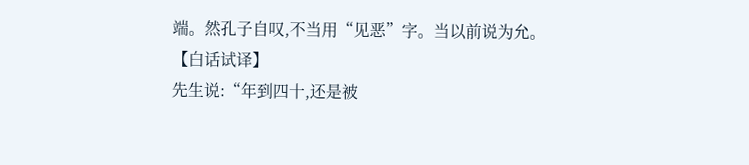端。然孔子自叹,不当用“见恶”字。当以前说为允。
【白话试译】
先生说:“年到四十,还是被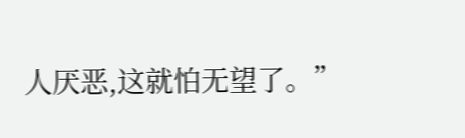人厌恶,这就怕无望了。”